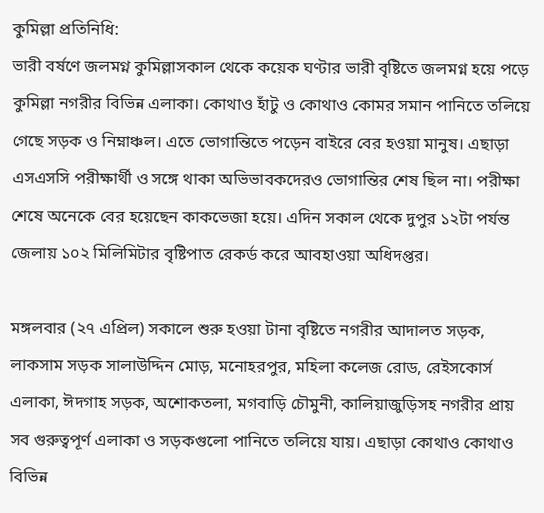কুমিল্লা প্রতিনিধি:
ভারী বর্ষণে জলমগ্ন কুমিল্লাসকাল থেকে কয়েক ঘণ্টার ভারী বৃষ্টিতে জলমগ্ন হয়ে পড়ে কুমিল্লা নগরীর বিভিন্ন এলাকা। কোথাও হাঁটু ও কোথাও কোমর সমান পানিতে তলিয়ে গেছে সড়ক ও নিম্নাঞ্চল। এতে ভোগান্তিতে পড়েন বাইরে বের হওয়া মানুষ। এছাড়া এসএসসি পরীক্ষার্থী ও সঙ্গে থাকা অভিভাবকদেরও ভোগান্তির শেষ ছিল না। পরীক্ষা শেষে অনেকে বের হয়েছেন কাকভেজা হয়ে। এদিন সকাল থেকে দুপুর ১২টা পর্যন্ত জেলায় ১০২ মিলিমিটার বৃষ্টিপাত রেকর্ড করে আবহাওয়া অধিদপ্তর।

মঙ্গলবার (২৭ এপ্রিল) সকালে শুরু হওয়া টানা বৃষ্টিতে নগরীর আদালত সড়ক, লাকসাম সড়ক সালাউদ্দিন মোড়, মনোহরপুর, মহিলা কলেজ রোড, রেইসকোর্স এলাকা, ঈদগাহ সড়ক, অশোকতলা, মগবাড়ি চৌমুনী, কালিয়াজুড়িসহ নগরীর প্রায় সব গুরুত্বপূর্ণ এলাকা ও সড়কগুলো পানিতে তলিয়ে যায়। এছাড়া কোথাও কোথাও বিভিন্ন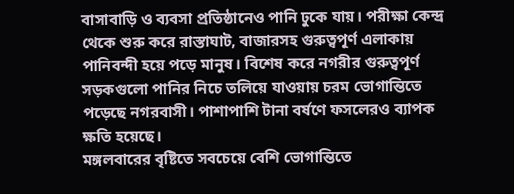বাসাবাড়ি ও ব্যবসা প্রতিষ্ঠানেও পানি ঢুকে যায়। পরীক্ষা কেন্দ্র থেকে শুরু করে রাস্তাঘাট, বাজারসহ গুরুত্বপূর্ণ এলাকায় পানিবন্দী হয়ে পড়ে মানুষ। বিশেষ করে নগরীর গুরুত্বপূর্ণ সড়কগুলো পানির নিচে তলিয়ে যাওয়ায় চরম ভোগান্তিতে পড়েছে নগরবাসী। পাশাপাশি টানা বর্ষণে ফসলেরও ব্যাপক ক্ষতি হয়েছে।
মঙ্গলবারের বৃষ্টিতে সবচেয়ে বেশি ভোগান্তিতে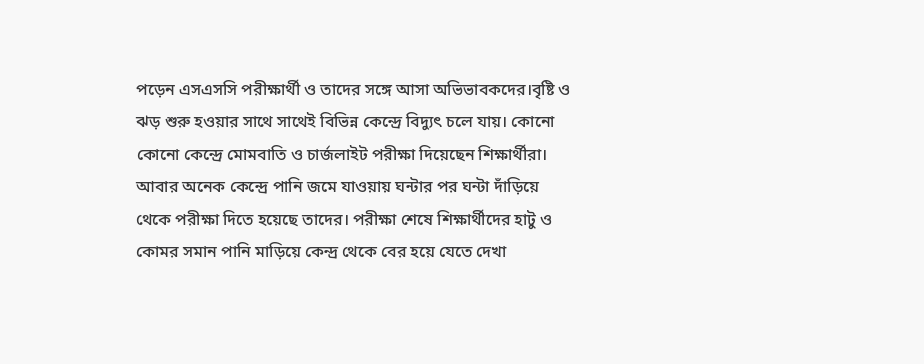পড়েন এসএসসি পরীক্ষার্থী ও তাদের সঙ্গে আসা অভিভাবকদের।বৃষ্টি ও ঝড় শুরু হওয়ার সাথে সাথেই বিভিন্ন কেন্দ্রে বিদ্যুৎ চলে যায়। কোনো কোনো কেন্দ্রে মোমবাতি ও চার্জলাইট পরীক্ষা দিয়েছেন শিক্ষার্থীরা। আবার অনেক কেন্দ্রে পানি জমে যাওয়ায় ঘন্টার পর ঘন্টা দাঁড়িয়ে থেকে পরীক্ষা দিতে হয়েছে তাদের। পরীক্ষা শেষে শিক্ষার্থীদের হাটু ও কোমর সমান পানি মাড়িয়ে কেন্দ্র থেকে বের হয়ে যেতে দেখা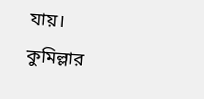যায়।
কুমিল্লার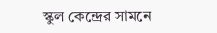স্কুল কেন্দ্রের সামনে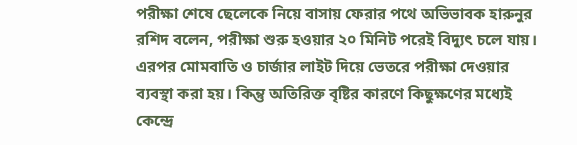পরীক্ষা শেষে ছেলেকে নিয়ে বাসায় ফেরার পথে অভিভাবক হারুনুর রশিদ বলেন, পরীক্ষা শুরু হওয়ার ২০ মিনিট পরেই বিদ্যুৎ চলে যায়। এরপর মোমবাতি ও চার্জার লাইট দিয়ে ভেতরে পরীক্ষা দেওয়ার ব্যবস্থা করা হয়। কিন্তু অতিরিক্ত বৃষ্টির কারণে কিছুক্ষণের মধ্যেই কেন্দ্রে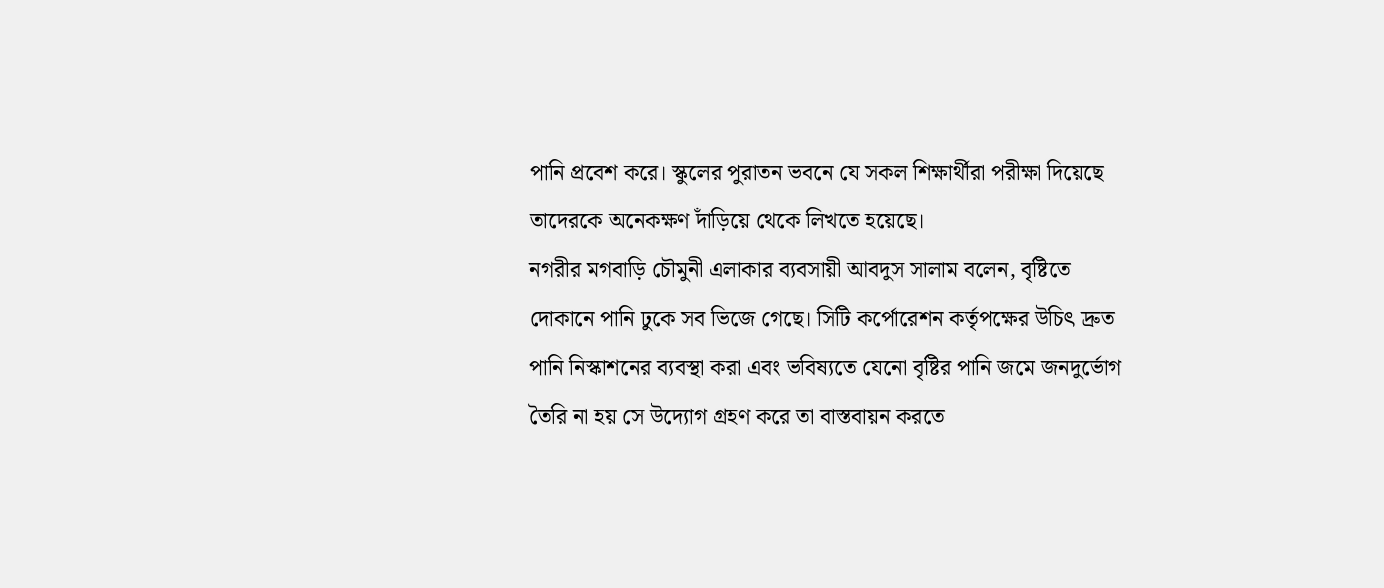পানি প্রবেশ করে। স্কুলের পুরাতন ভবনে যে সকল শিক্ষার্থীরা পরীক্ষা দিয়েছে তাদেরকে অনেকক্ষণ দাঁড়িয়ে থেকে লিখতে হয়েছে।
নগরীর মগবাড়ি চৌমুনী এলাকার ব্যবসায়ী আবদুস সালাম বলেন, বৃষ্টিতে দোকানে পানি ঢুকে সব ভিজে গেছে। সিটি কর্পোরেশন কর্তৃপক্ষের উচিৎ দ্রুত পানি নিস্কাশনের ব্যবস্থা করা এবং ভবিষ্যতে যেনো বৃষ্টির পানি জমে জনদুর্ভোগ তৈরি না হয় সে উদ্যোগ গ্রহণ করে তা বাস্তবায়ন করতে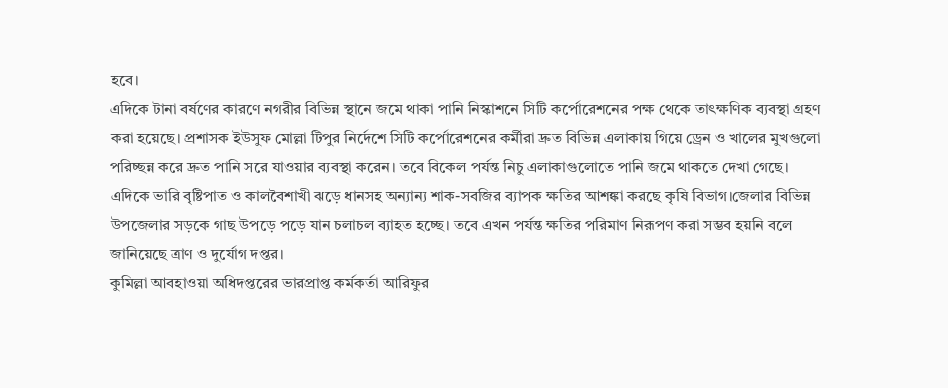হবে।
এদিকে টানা বর্ষণের কারণে নগরীর বিভিন্ন স্থানে জমে থাকা পানি নিস্কাশনে সিটি কর্পোরেশনের পক্ষ থেকে তাৎক্ষণিক ব্যবস্থা গ্রহণ করা হয়েছে। প্রশাসক ইউসুফ মোল্লা টিপুর নির্দেশে সিটি কর্পোরেশনের কর্মীরা দ্রুত বিভিন্ন এলাকায় গিয়ে ড্রেন ও খালের মুখগুলো পরিচ্ছন্ন করে দ্রুত পানি সরে যাওয়ার ব্যবস্থা করেন। তবে বিকেল পর্যন্ত নিচু এলাকাগুলোতে পানি জমে থাকতে দেখা গেছে।
এদিকে ভারি বৃষ্টিপাত ও কালবৈশাখী ঝড়ে ধানসহ অন্যান্য শাক-সবজির ব্যাপক ক্ষতির আশঙ্কা করছে কৃষি বিভাগ।জেলার বিভিন্ন উপজেলার সড়কে গাছ উপড়ে পড়ে যান চলাচল ব্যাহত হচ্ছে। তবে এখন পর্যন্ত ক্ষতির পরিমাণ নিরূপণ করা সম্ভব হয়নি বলে জানিয়েছে ত্রাণ ও দুর্যোগ দপ্তর।
কুমিল্লা আবহাওয়া অধিদপ্তরের ভারপ্রাপ্ত কর্মকর্তা আরিফুর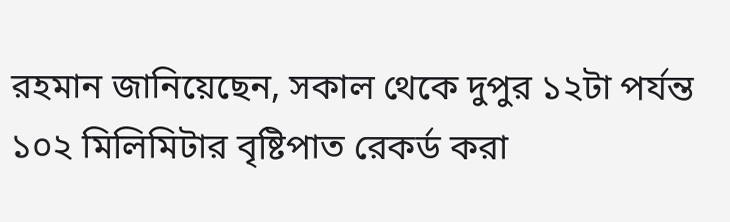রহমান জানিয়েছেন, সকাল থেকে দুপুর ১২টা পর্যন্ত ১০২ মিলিমিটার বৃষ্টিপাত রেকর্ড করা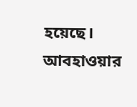হয়েছে। আবহাওয়ার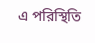এ পরিস্থিতি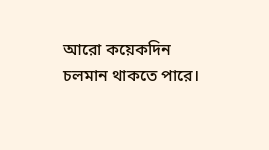আরো কয়েকদিন চলমান থাকতে পারে।